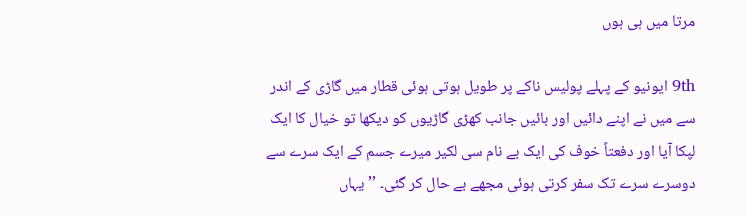مرتا میں ہی ہوں

9th ایونیو کے پہلے پولیس ناکے پر طویل ہوتی ہوئی قطار میں گاڑی کے اندر سے میں نے اپنے دائیں اور بائیں جانب کھڑی گاڑیوں کو دیکھا تو خیال کا ایک لپکا آیا اور دفعتاً خوف کی ایک بے نام سی لکیر میرے جسم کے ایک سرے سے دوسرے سرے تک سفر کرتی ہوئی مجھے بے حال کر گئی۔ ’’یہاں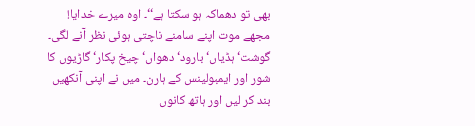بھی تو دھماکہ ہو سکتا ہے‘‘۔ اوہ میرے خدایا! مجھے موت اپنے سامنے ناچتی ہوئی نظر آنے لگی۔ گوشت‘ ہڈیاں‘ بارود‘ دھواں‘ چیخ پکار‘ گاڑیوں کا شور اور ایمبولینس کے ہارن۔ میں نے اپنی آنکھیں بند کر لیں اور ہاتھ کانوں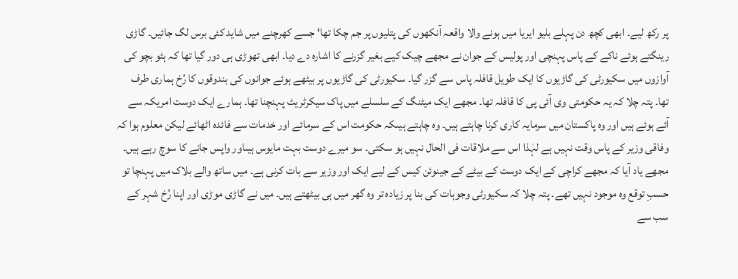پر رکھ لیے۔ ابھی کچھ دن پہلے بلیو ایریا میں ہونے والا واقعہ آنکھوں کی پتلیوں پر جم چکا تھا‘ جسے کھرچنے میں شاید کئی برس لگ جائیں۔ گاڑی رینگتے ہوئے ناکے کے پاس پہنچی اور پولیس کے جوان نے مجھے چیک کیے بغیر گزرنے کا اشارہ دے دیا۔ ابھی تھوڑی ہی دور گیا تھا کہ ہٹو بچو کی آوازوں میں سکیورٹی کی گاڑیوں کا ایک طویل قافلہ پاس سے گزر گیا۔ سکیورٹی کی گاڑیوں پر بیٹھے ہوئے جوانوں کی بندوقوں کا رُخ ہماری طرف تھا۔ پتہ چلا کہ یہ حکومتی وی آئی پی کا قافلہ تھا۔ مجھے ایک میٹنگ کے سلسلے میں پاک سیکرٹریٹ پہنچنا تھا۔ ہمارے ایک دوست امریکہ سے آئے ہوئے ہیں اور وہ پاکستان میں سرمایہ کاری کرنا چاہتے ہیں۔ وہ چاہتے ہیںکہ حکومت اس کے سرمائے اور خدمات سے فائدہ اٹھائے لیکن معلوم ہوا کہ وفاقی وزیر کے پاس وقت نہیں ہے لہٰذا اس سے ملاقات فی الحال نہیں ہو سکتی۔ سو میرے دوست بہت مایوس ہیںاور واپس جانے کا سوچ رہے ہیں۔ مجھے یاد آیا کہ مجھے کراچی کے ایک دوست کے بیٹے کے جینوئن کیس کے لیے ایک اور وزیر سے بات کرنی ہے۔ میں ساتھ والے بلاک میں پہنچا تو حسبِ توقع وہ موجود نہیں تھے۔ پتہ چلا کہ سکیورٹی وجوہات کی بنا پر زیادہ تر وہ گھر میں ہی بیٹھتے ہیں۔ میں نے گاڑی موڑی اور اپنا رُخ شہر کے سب سے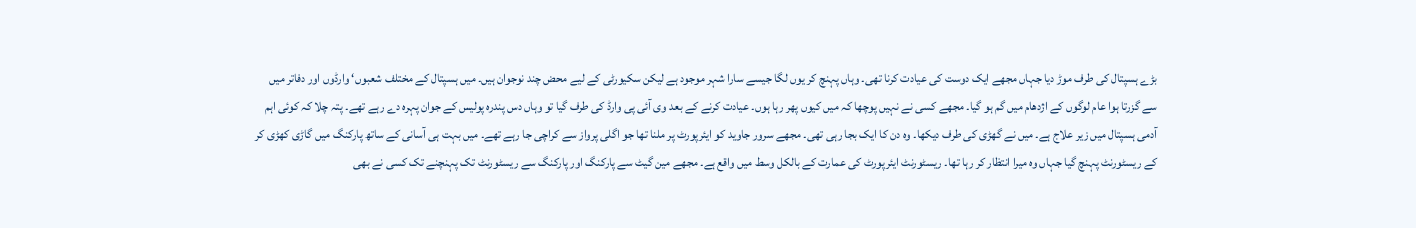بڑے ہسپتال کی طرف موڑ دیا جہاں مجھے ایک دوست کی عیادت کرنا تھی۔ وہاں پہنچ کر یوں لگا جیسے سارا شہر موجود ہے لیکن سکیورٹی کے لیے محض چند نوجوان ہیں۔ میں ہسپتال کے مختلف شعبوں‘ وارڈوں اور دفاتر میں سے گزرتا ہوا عام لوگوں کے اژدھام میں گم ہو گیا۔ مجھے کسی نے نہیں پوچھا کہ میں کیوں پھر رہا ہوں۔ عیادت کرنے کے بعد وی آئی پی وارڈ کی طرف گیا تو وہاں دس پندرہ پولیس کے جوان پہرہ دے رہے تھے۔ پتہ چلا کہ کوئی اہم آدمی ہسپتال میں زیر علاج ہے۔ میں نے گھڑی کی طرف دیکھا۔ وہ دن کا ایک بجا رہی تھی۔ مجھے سرور جاوید کو ایئرپورٹ پر ملنا تھا جو اگلی پرواز سے کراچی جا رہے تھے۔ میں بہت ہی آسانی کے ساتھ پارکنگ میں گاڑی کھڑی کر کے ریسٹورنٹ پہنچ گیا جہاں وہ میرا انتظار کر رہا تھا۔ ریسٹورنٹ ایئرپورٹ کی عمارت کے بالکل وسط میں واقع ہے۔ مجھے مین گیٹ سے پارکنگ اور پارکنگ سے ریسٹورنٹ تک پہنچنے تک کسی نے بھی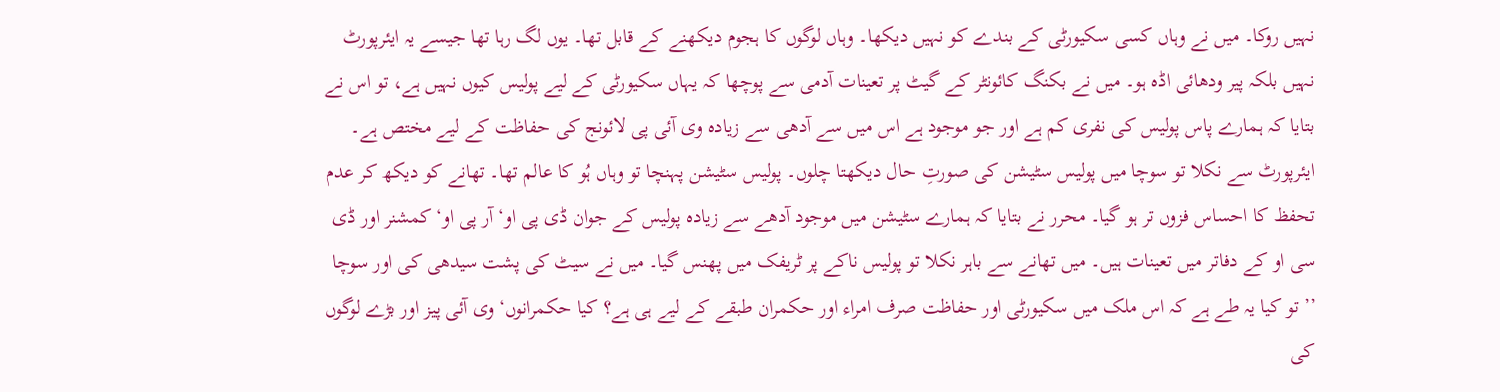نہیں روکا۔ میں نے وہاں کسی سکیورٹی کے بندے کو نہیں دیکھا۔ وہاں لوگوں کا ہجوم دیکھنے کے قابل تھا۔ یوں لگ رہا تھا جیسے یہ ایئرپورٹ نہیں بلکہ پیر ودھائی اڈہ ہو۔ میں نے بکنگ کائونٹر کے گیٹ پر تعینات آدمی سے پوچھا کہ یہاں سکیورٹی کے لیے پولیس کیوں نہیں ہے، تو اس نے بتایا کہ ہمارے پاس پولیس کی نفری کم ہے اور جو موجود ہے اس میں سے آدھی سے زیادہ وی آئی پی لائونج کی حفاظت کے لیے مختص ہے۔ ایئرپورٹ سے نکلا تو سوچا میں پولیس سٹیشن کی صورتِ حال دیکھتا چلوں۔ پولیس سٹیشن پہنچا تو وہاں ہُو کا عالم تھا۔ تھانے کو دیکھ کر عدم تحفظ کا احساس فزوں تر ہو گیا۔ محرر نے بتایا کہ ہمارے سٹیشن میں موجود آدھے سے زیادہ پولیس کے جوان ڈی پی او‘ آر پی او‘ کمشنر اور ڈی سی او کے دفاتر میں تعینات ہیں۔ میں تھانے سے باہر نکلا تو پولیس ناکے پر ٹریفک میں پھنس گیا۔ میں نے سیٹ کی پشت سیدھی کی اور سوچا ’’تو کیا یہ طے ہے کہ اس ملک میں سکیورٹی اور حفاظت صرف امراء اور حکمران طبقے کے لیے ہی ہے؟ کیا حکمرانوں‘ وی آئی پیز اور بڑے لوگوں کی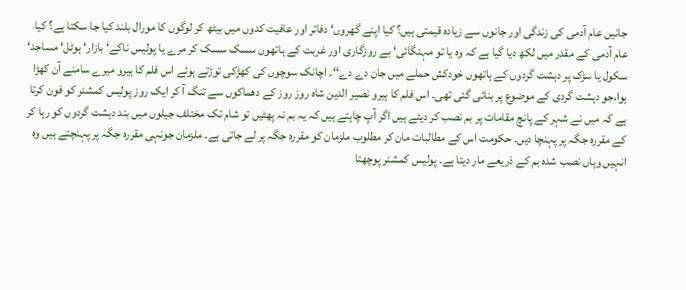جانیں عام آدمی کی زندگی اور جانوں سے زیادہ قیمتی ہیں؟ کیا اپنے گھروں‘ دفاتر اور عافیت کدوں میں بیٹھ کر لوگوں کا مورال بلند کیا جا سکتا ہے؟ کیا عام آدمی کے مقدر میں لکھ دیا گیا ہے کہ وہ یا تو مہنگائی‘ بے روزگاری اور غربت کے ہاتھوں سسک سسک کر مرے یا پولیس ناکے‘ بازار‘ ہوٹل‘ مساجد‘ سکول یا سڑک پر دہشت گردوں کے ہاتھوں خودکش حملے میں جان دے دے‘‘۔ اچانک سوچوں کی کھڑکی توڑتے ہوئے اس فلم کا ہیرو میرے سامنے آن کھڑا ہوا،جو دہشت گردی کے موضوع پر بنائی گئی تھی۔ اس فلم کا ہیرو نصیر الدین شاہ روز روز کے دھماکوں سے تنگ آ کر ایک روز پولیس کمشنر کو فون کرتا ہے کہ میں نے شہر کے پانچ مقامات پر بم نصب کر دیئے ہیں اگر آپ چاہتے ہیں کہ یہ بم نہ پھٹیں تو شام تک مختلف جیلوں میں بند دہشت گردوں کو رہا کر کے مقررہ جگہ پر پہنچا دیں۔ حکومت اس کے مطالبات مان کر مطلوب ملزمان کو مقررہ جگہ پر لے جاتی ہے۔ ملزمان جونہی مقررہ جگہ پر پہنچتے ہیں وہ انہیں وہاں نصب شدہ بم کے ذریعے مار دیتا ہے۔ پولیس کمشنر پوچھتا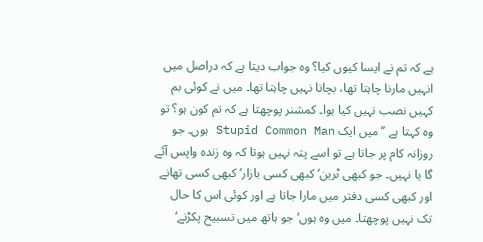ہے کہ تم نے ایسا کیوں کیا؟ وہ جواب دیتا ہے کہ دراصل میں انہیں مارنا چاہتا تھا، بچانا نہیں چاہتا تھا۔ میں نے کوئی بم کہیں نصب نہیں کیا ہوا۔ کمشنر پوچھتا ہے کہ تم کون ہو؟ تو وہ کہتا ہے ’’میں ایک Stupid Common Man ہوں۔ جو روزانہ کام پر جاتا ہے تو اسے پتہ نہیں ہوتا کہ وہ زندہ واپس آئے گا یا نہیں۔ جو کبھی ٹرین‘ کبھی کسی بازار‘ کبھی کسی تھانے اور کبھی کسی دفتر میں مارا جاتا ہے اور کوئی اس کا حال تک نہیں پوچھتا۔ میں وہ ہوں‘ جو ہاتھ میں تسبیح پکڑنے‘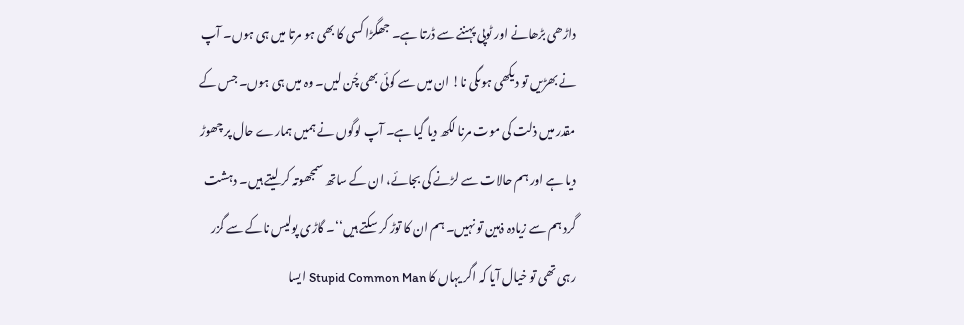داڑھی بڑھانے اور ٹوپی پہننے سے ڈرتا ہے۔ جھگڑا کسی کا بھی ہو مرتا میں ہی ہوں۔ آپ نے بھڑیں تو دیکھی ہوںگی نا! ان میں سے کوئی بھی چُن لیں۔ وہ میں ہی ہوں۔ جس کے مقدر میں ذلت کی موت مرنا لکھ دیا گیا ہے۔ آپ لوگوں نے ہمیں ہمارے حال پر چھوڑ دیا ہے اور ہم حالات سے لڑنے کی بجائے، ان کے ساتھ سمجھوتہ کر لیتے ہیں۔ دہشت گرد ہم سے زیادہ ذہین تو نہیں۔ ہم ان کا توڑ کر سکتے ہیں‘‘۔ گاڑی پولیس ناکے سے گزر رہی تھی تو خیال آیا کہ اگر یہاں کا Stupid Common Man ایسا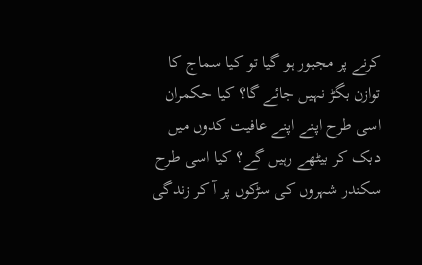کرنے پر مجبور ہو گیا تو کیا سماج کا توازن بگڑ نہیں جائے گا؟ کیا حکمران اسی طرح اپنے اپنے عافیت کدوں میں دبک کر بیٹھے رہیں گے؟ کیا اسی طرح سکندر شہروں کی سڑکوں پر آ کر زندگی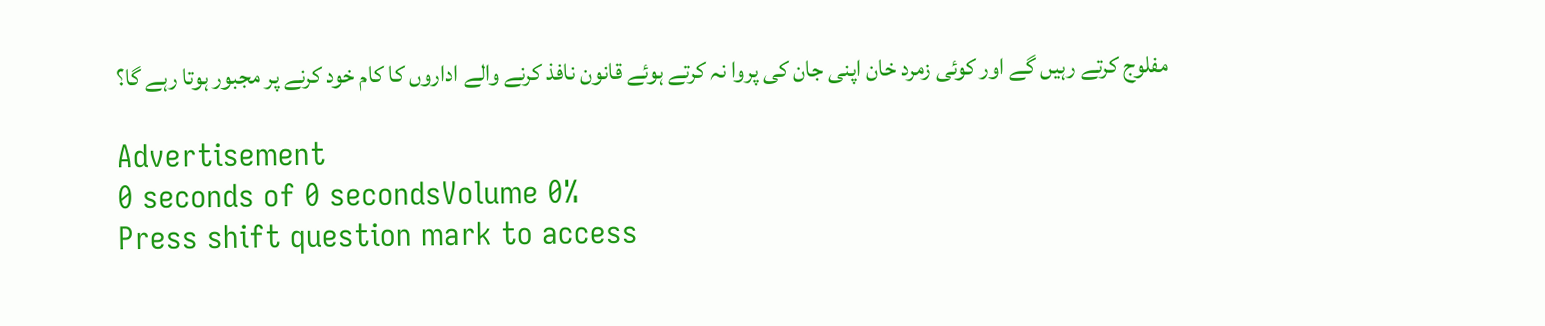مفلوج کرتے رہیں گے اور کوئی زمرد خان اپنی جان کی پروا نہ کرتے ہوئے قانون نافذ کرنے والے اداروں کا کام خود کرنے پر مجبور ہوتا رہے گا؟

Advertisement
0 seconds of 0 secondsVolume 0%
Press shift question mark to access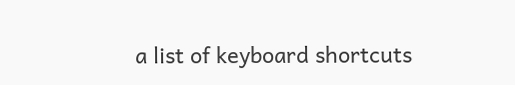a list of keyboard shortcuts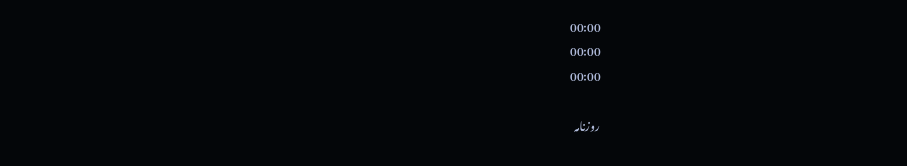00:00
00:00
00:00

روزنامہ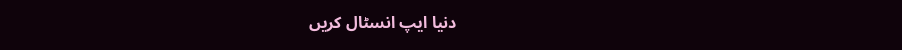دنیا ایپ انسٹال کریں